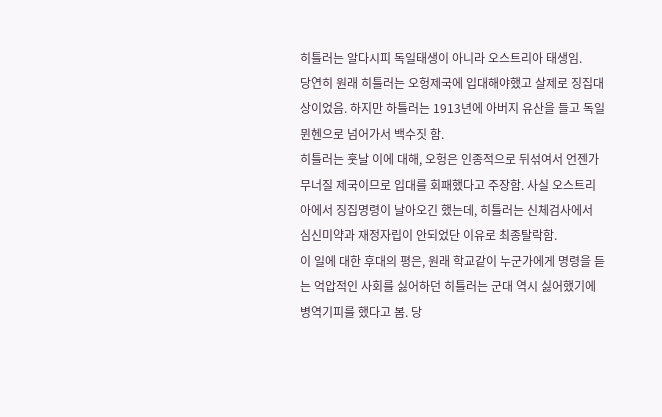히틀러는 알다시피 독일태생이 아니라 오스트리아 태생임.
당연히 원래 히틀러는 오헝제국에 입대해야했고 살제로 징집대상이었음. 하지만 하틀러는 1913년에 아버지 유산을 들고 독일 뮌헨으로 넘어가서 백수짓 함.
히틀러는 훗날 이에 대해, 오헝은 인종적으로 뒤섞여서 언젠가 무너질 제국이므로 입대를 회패했다고 주장함. 사실 오스트리아에서 징집명령이 날아오긴 했는데, 히틀러는 신체검사에서 심신미약과 재정자립이 안되었단 이유로 최종탈락함.
이 일에 대한 후대의 평은, 원래 학교같이 누군가에게 명령을 듣는 억압적인 사회를 싫어하던 히틀러는 군대 역시 싫어했기에 병역기피를 했다고 봄. 당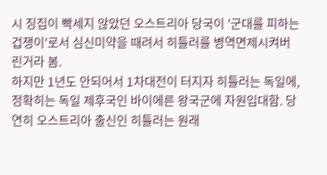시 징집이 빡세지 않았던 오스트리아 당국이 '군대를 피하는 겁쟁이'로서 심신미약을 때려서 히틀러를 병역면제시켜버린거라 봄.
하지만 1년도 안되어서 1차대전이 터지자 히틀러는 독일에, 정확히는 독일 제후국인 바이에른 왕국군에 자원입대함. 당연히 오스트리아 출신인 히틀러는 원래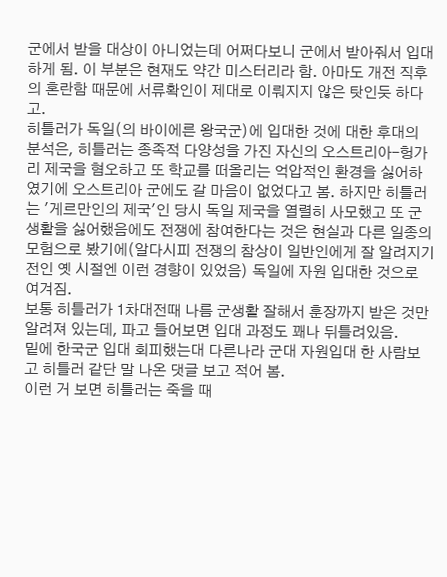군에서 받을 대상이 아니었는데 어쩌다보니 군에서 받아줘서 입대하게 됨. 이 부분은 현재도 약간 미스터리라 함. 아마도 개전 직후의 혼란함 때문에 서류확인이 제대로 이뤄지지 않은 탓인듯 하다고.
히틀러가 독일(의 바이에른 왕국군)에 입대한 것에 대한 후대의 분석은, 히틀러는 종족적 다양성을 가진 자신의 오스트리아-헝가리 제국을 혐오하고 또 학교를 떠올리는 억압적인 환경을 싫어하였기에 오스트리아 군에도 갈 마음이 없었다고 봄. 하지만 히틀러는 '게르만인의 제국'인 당시 독일 제국을 열렬히 사모했고 또 군 생활을 싫어했음에도 전쟁에 참여한다는 것은 현실과 다른 일종의 모험으로 봤기에(알다시피 전쟁의 참상이 일반인에게 잘 알려지기 전인 옛 시절엔 이런 경향이 있었음) 독일에 자원 입대한 것으로 여겨짐.
보통 히틀러가 1차대전때 나름 군생활 잘해서 훈장까지 받은 것만 알려져 있는데, 파고 들어보면 입대 과정도 꽤나 뒤틀려있음.
밑에 한국군 입대 회피했는대 다른나라 군대 자원입대 한 사람보고 히틀러 같단 말 나온 댓글 보고 적어 봄.
이런 거 보면 히틀러는 죽을 때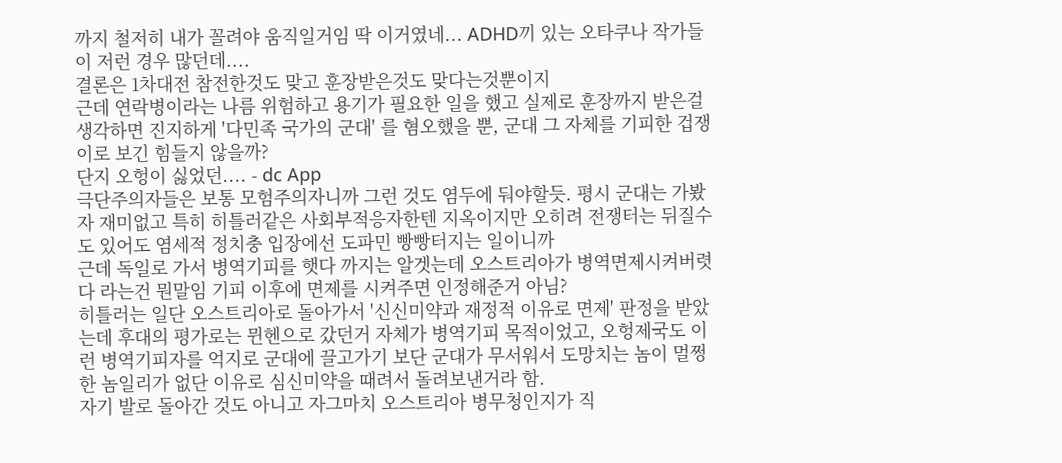까지 철저히 내가 꼴려야 움직일거임 딱 이거였네... ADHD끼 있는 오타쿠나 작가들이 저런 경우 많던데....
결론은 1차대전 참전한것도 맞고 훈장받은것도 맞다는것뿐이지
근데 연락병이라는 나름 위험하고 용기가 필요한 일을 했고 실제로 훈장까지 받은걸 생각하면 진지하게 '다민족 국가의 군대' 를 혐오했을 뿐, 군대 그 자체를 기피한 겁쟁이로 보긴 힘들지 않을까?
단지 오헝이 싫었던.... - dc App
극단주의자들은 보통 모험주의자니까 그런 것도 염두에 둬야할듯. 평시 군대는 가봤자 재미없고 특히 히틀러같은 사회부적응자한텐 지옥이지만 오히려 전쟁터는 뒤질수도 있어도 염세적 정치충 입장에선 도파민 빵빵터지는 일이니까
근데 독일로 가서 병역기피를 햇다 까지는 알겟는데 오스트리아가 병역면제시켜버렷다 라는건 뭔말임 기피 이후에 면제를 시켜주면 인정해준거 아님?
히틀러는 일단 오스트리아로 돌아가서 '신신미약과 재정적 이유로 면제' 판정을 받았는데 후대의 평가로는 뮌헨으로 갔던거 자체가 병역기피 목적이었고, 오헝제국도 이런 병역기피자를 억지로 군대에 끌고가기 보단 군대가 무서워서 도망치는 놈이 멀쩡한 놈일리가 없단 이유로 심신미약을 때려서 돌려보낸거라 함.
자기 발로 돌아간 것도 아니고 자그마치 오스트리아 병무청인지가 직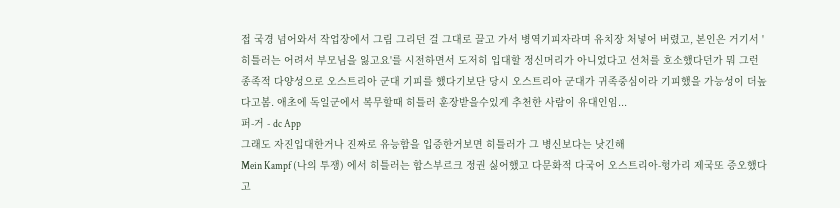접 국경 넘어와서 작업장에서 그림 그리던 걸 그대로 끌고 가서 병역기피자라며 유치장 처넣어 버렸고, 본인은 거기서 '히틀러는 어려서 부모님을 잃고요'를 시전하면서 도저히 입대할 정신머리가 아니었다고 선처를 호소했다던가 뭐 그런
종족적 다양성으로 오스트리아 군대 기피를 했다기보단 당시 오스트리아 군대가 귀족중심이라 기피했을 가능성이 더높다고봄. 애초에 독일군에서 복무할때 히틀러 훈장받을수있게 추천한 사람이 유대인임...
퍼-거 - dc App
그래도 자진입대한거나 진짜로 유능함을 입증한거보면 히틀러가 그 병신보다는 낫긴해
Mein Kampf (나의 투쟁) 에서 히틀러는 합스부르크 정권 싫어했고 다문화적 다국어 오스트리아-헝가리 제국또 증오했다고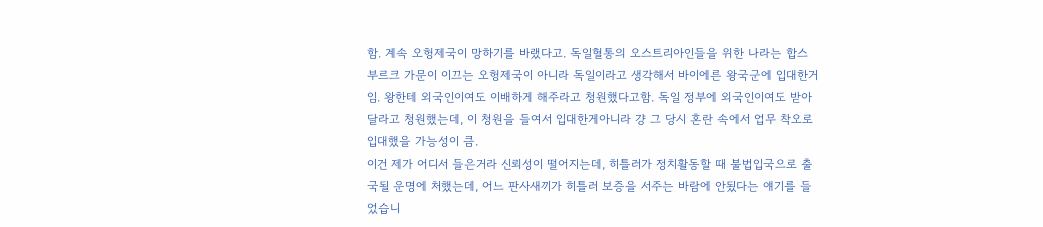함. 계속 오헝제국이 망하기를 바랬다고. 독일혈통의 오스트리아인들을 위한 나라는 합스부르크 가문이 이끄는 오헝제국이 아니라 독일이라고 생각해서 바이에른 왕국군에 입대한거임. 왕한테 외국인이여도 이배하게 해주라고 청원했다고함. 독일 정부에 외국인이여도 받아달라고 청원했는데, 이 청원을 들여서 입대한게아니라 걍 그 당시 혼란 속에서 업무 착오로 입대했을 가능성이 큼.
이건 제가 어디서 들은거라 신뢰성이 떨어지는데, 히틀러가 정치활동할 때 불법입국으로 출국될 운명에 처했는데, 어느 판사새끼가 히틀러 보증을 서주는 바람에 안됬다는 얘기를 들었습니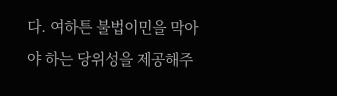다. 여하튼 불법이민을 막아야 하는 당위성을 제공해주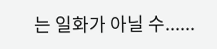는 일화가 아닐 수......